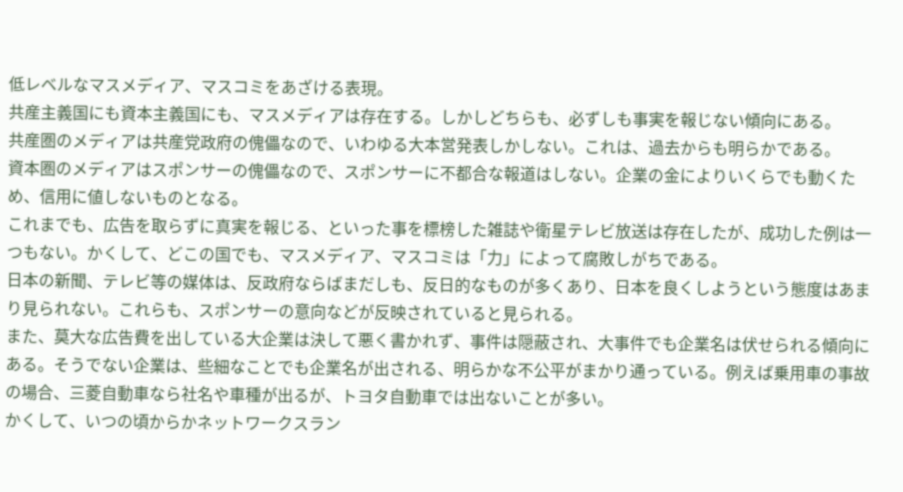低レベルなマスメディア、マスコミをあざける表現。
共産主義国にも資本主義国にも、マスメディアは存在する。しかしどちらも、必ずしも事実を報じない傾向にある。
共産圏のメディアは共産党政府の傀儡なので、いわゆる大本営発表しかしない。これは、過去からも明らかである。
資本圏のメディアはスポンサーの傀儡なので、スポンサーに不都合な報道はしない。企業の金によりいくらでも動くため、信用に値しないものとなる。
これまでも、広告を取らずに真実を報じる、といった事を標榜した雑誌や衛星テレビ放送は存在したが、成功した例は一つもない。かくして、どこの国でも、マスメディア、マスコミは「力」によって腐敗しがちである。
日本の新聞、テレビ等の媒体は、反政府ならばまだしも、反日的なものが多くあり、日本を良くしようという態度はあまり見られない。これらも、スポンサーの意向などが反映されていると見られる。
また、莫大な広告費を出している大企業は決して悪く書かれず、事件は隠蔽され、大事件でも企業名は伏せられる傾向にある。そうでない企業は、些細なことでも企業名が出される、明らかな不公平がまかり通っている。例えば乗用車の事故の場合、三菱自動車なら社名や車種が出るが、トヨタ自動車では出ないことが多い。
かくして、いつの頃からかネットワークスラン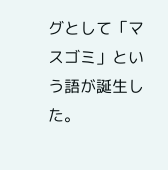グとして「マスゴミ」という語が誕生した。